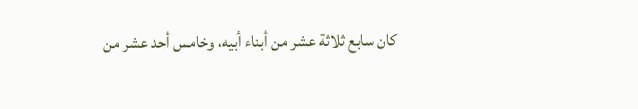كان سابع ثلاثة عشر من أبناء أبيه، وخامس أحد عشر من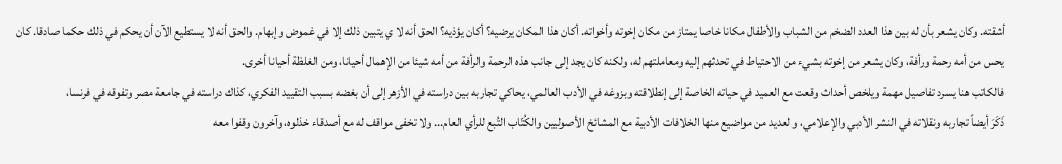أشقته. وكان يشعر بأن له بين هذا العدد الضخم من الشباب والأطفال مكانا خاصا يمتاز من مكان إخوته وأخواته. أكان هذا المكان يرضيه؟ أكان يؤذيه؟ الحق أنه لا ي يتبين ذلك إلا في غموض وإبهام. والحق أنه لا يستطيع الآن أن يحكم في ذلك حكما صادقا. كان يحس من أمه رحمة ورأفة، وكان يشعر من إخوته بشيء من الاحتياط في تحدثهم إليه ومعاملتهم له، ولكنه كان يجد إلى جانب هذه الرحمة والرأفة من أمه شيئا من الإهمال أحيانا، ومن الغلظة أحيانا أخرى.
فالكاتب هنا يسرد تفاصيل مهمة ويلخص أحداث وقعت مع العميد في حياته الخاصة إلى إنطلاقته وبزوغه في الأدب العالمي، يحاكي تجاربه بين دراسته في الأزهر إلى أن بغضه بسبب التقييد الفكري، كذاك دراسته في جامعة مصر وتفوقه في فرنسا،
ذَكَرَ أيضاً تجاربه ونقلاته في النشر الأدبي والإعلامي، و لعديد من مواضيع منها الخلافات الأدبية مع المشائخ الأصوليين والكُتّاب التُبع للرأي العام... ولا تخفى مواقف له مع أصدقاء خذلوه، وآخرون وقفوا معه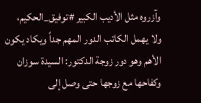وآزروه مثل الأديب الكبير #توفيق_الحكيم،
ولا يهمل الكاتب الدور المهم جداً ويكاد يكون الأهم وهو دور زوجة الدكتور: السيدة سوزان وكفاحها مع زوجها حتى وصل إلى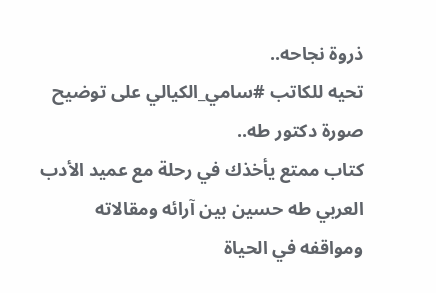ذروة نجاحه..
تحيه للكاتب #سامي_الكيالي على توضيح صورة دكتور طه..
كتاب ممتع يأخذك في رحلة مع عميد الأدب العربي طه حسين بين آرائه ومقالاته ومواقفه في الحياة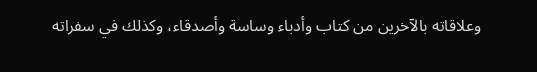وعلاقاته بالآخرين من كتاب وأدباء وساسة وأصدقاء، وكذلك في سفراته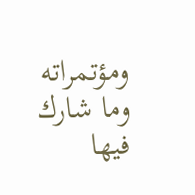ومؤتمراته وما شارك فيها